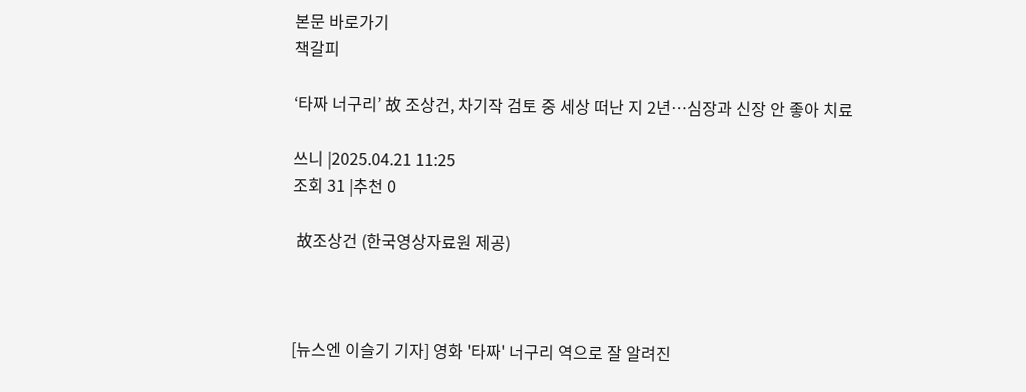본문 바로가기
책갈피

‘타짜 너구리’ 故 조상건, 차기작 검토 중 세상 떠난 지 2년…심장과 신장 안 좋아 치료

쓰니 |2025.04.21 11:25
조회 31 |추천 0

 故조상건 (한국영상자료원 제공)



[뉴스엔 이슬기 기자] 영화 '타짜' 너구리 역으로 잘 알려진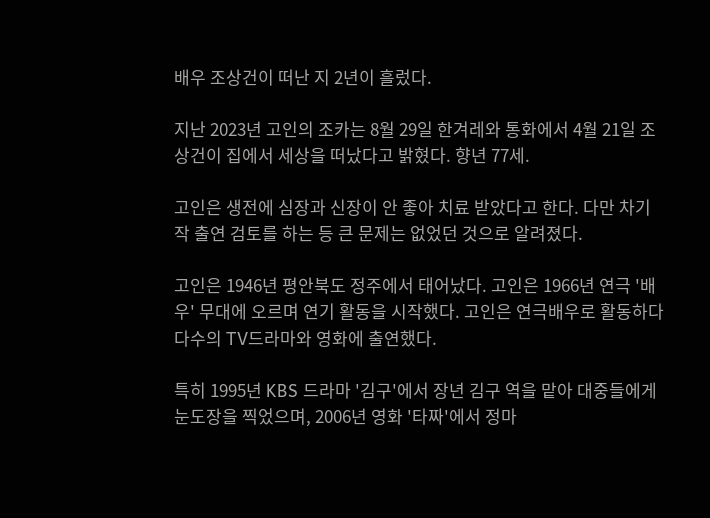배우 조상건이 떠난 지 2년이 흘렀다.

지난 2023년 고인의 조카는 8월 29일 한겨레와 통화에서 4월 21일 조상건이 집에서 세상을 떠났다고 밝혔다. 향년 77세.

고인은 생전에 심장과 신장이 안 좋아 치료 받았다고 한다. 다만 차기작 출연 검토를 하는 등 큰 문제는 없었던 것으로 알려졌다.

고인은 1946년 평안북도 정주에서 태어났다. 고인은 1966년 연극 '배우' 무대에 오르며 연기 활동을 시작했다. 고인은 연극배우로 활동하다 다수의 TV드라마와 영화에 출연했다.

특히 1995년 KBS 드라마 '김구'에서 장년 김구 역을 맡아 대중들에게 눈도장을 찍었으며, 2006년 영화 '타짜'에서 정마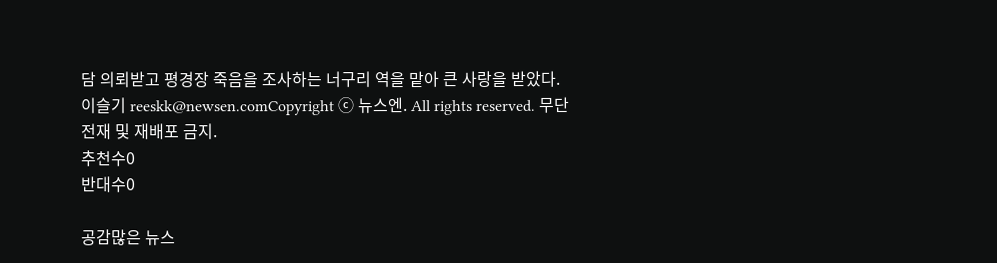담 의뢰받고 평경장 죽음을 조사하는 너구리 역을 맡아 큰 사랑을 받았다.
이슬기 reeskk@newsen.comCopyright ⓒ 뉴스엔. All rights reserved. 무단 전재 및 재배포 금지.
추천수0
반대수0

공감많은 뉴스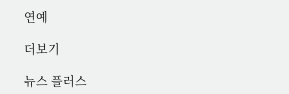연예

더보기

뉴스 플러스